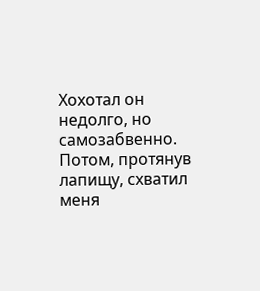Хохотал он недолго, но самозабвенно. Потом, протянув лапищу, схватил меня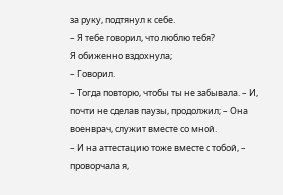за руку, подтянул к себе.
– Я тебе говорил, что люблю тебя?
Я обиженно вздохнула;
– Говорил.
– Тогда повторю, чтобы ты не забывала. – И, почти не сделав паузы, продолжил; – Она военврач, служит вместе со мной.
– И на аттестацию тоже вместе с тобой, – проворчала я,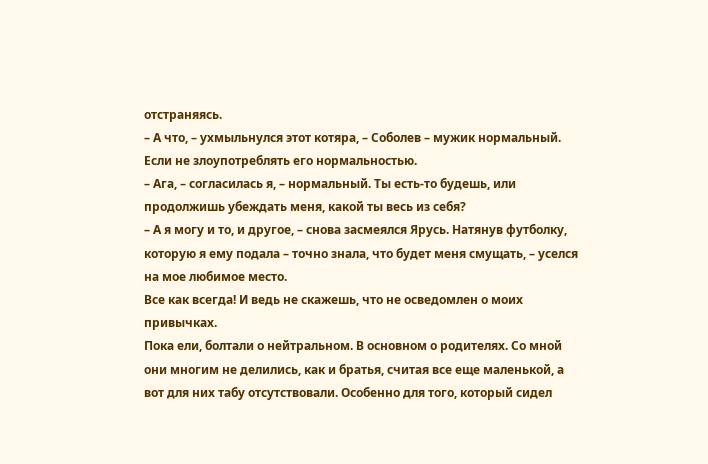отстраняясь.
– А что, – ухмыльнулся этот котяра, – Соболев – мужик нормальный. Если не злоупотреблять его нормальностью.
– Ага, – согласилась я, – нормальный. Ты есть-то будешь, или продолжишь убеждать меня, какой ты весь из себя?
– А я могу и то, и другое, – снова засмеялся Ярусь. Натянув футболку, которую я ему подала – точно знала, что будет меня смущать, – уселся на мое любимое место.
Все как всегда! И ведь не скажешь, что не осведомлен о моих привычках.
Пока ели, болтали о нейтральном. В основном о родителях. Со мной они многим не делились, как и братья, считая все еще маленькой, а вот для них табу отсутствовали. Особенно для того, который сидел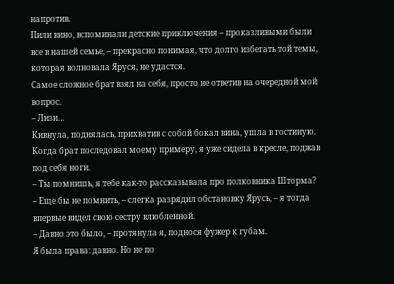напротив.
Пили вино, вспоминали детские приключения – проказливыми были все в нашей семье, – прекрасно понимая, что долго избегать той темы, которая волновала Яруся, не удастся.
Самое сложное брат взял на себя, просто не ответив на очередной мой вопрос.
– Лизи…
Кивнула, поднялась, прихватив с собой бокал вина, ушла в гостиную. Когда брат последовал моему примеру, я уже сидела в кресле, поджав под себя ноги.
– Ты помнишь, я тебе как-то рассказывала про полковника Шторма?
– Еще бы не помнить, – слегка разрядил обстановку Ярусь, – я тогда впервые видел свою сестру влюбленной.
– Давно это было, – протянула я, поднося фужер к губам.
Я была права: давно. Но не по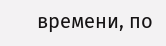времени, по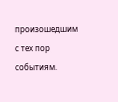произошедшим с тех пор событиям.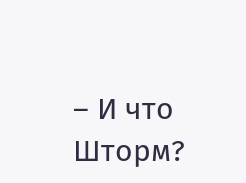– И что Шторм?